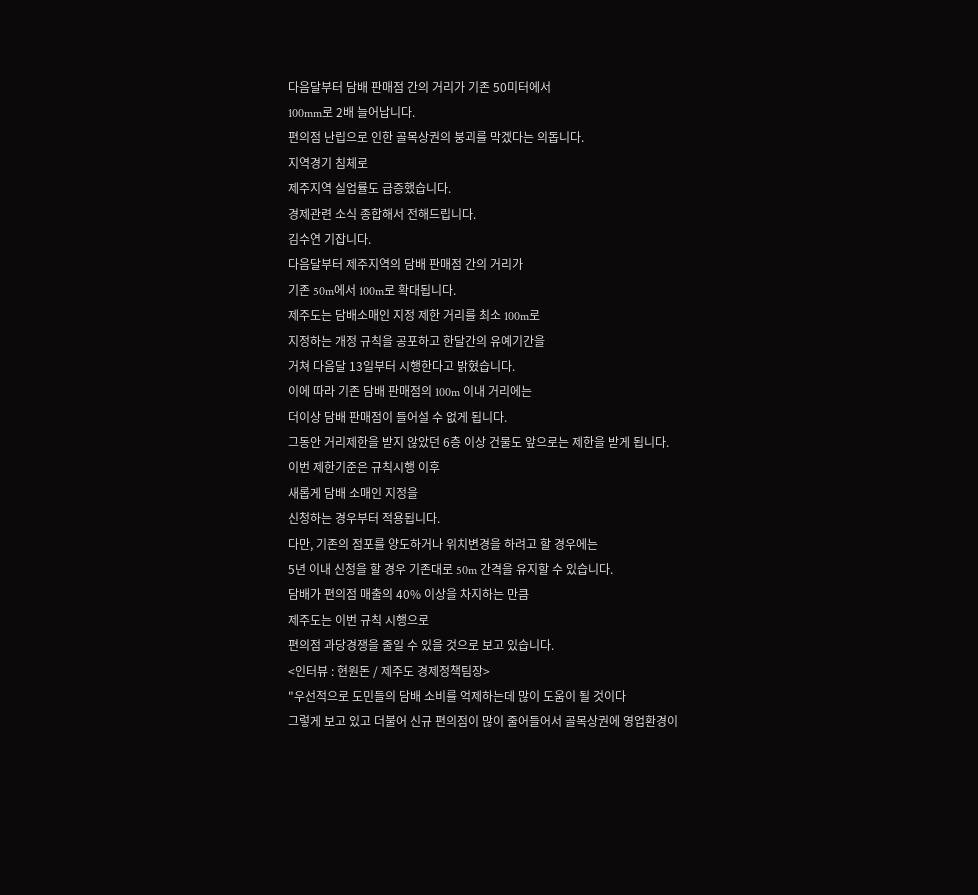다음달부터 담배 판매점 간의 거리가 기존 50미터에서
100mm로 2배 늘어납니다.
편의점 난립으로 인한 골목상권의 붕괴를 막겠다는 의돕니다.
지역경기 침체로
제주지역 실업률도 급증했습니다.
경제관련 소식 종합해서 전해드립니다.
김수연 기잡니다.
다음달부터 제주지역의 담배 판매점 간의 거리가
기존 50m에서 100m로 확대됩니다.
제주도는 담배소매인 지정 제한 거리를 최소 100m로
지정하는 개정 규칙을 공포하고 한달간의 유예기간을
거쳐 다음달 13일부터 시행한다고 밝혔습니다.
이에 따라 기존 담배 판매점의 100m 이내 거리에는
더이상 담배 판매점이 들어설 수 없게 됩니다.
그동안 거리제한을 받지 않았던 6층 이상 건물도 앞으로는 제한을 받게 됩니다.
이번 제한기준은 규칙시행 이후
새롭게 담배 소매인 지정을
신청하는 경우부터 적용됩니다.
다만, 기존의 점포를 양도하거나 위치변경을 하려고 할 경우에는
5년 이내 신청을 할 경우 기존대로 50m 간격을 유지할 수 있습니다.
담배가 편의점 매출의 40% 이상을 차지하는 만큼
제주도는 이번 규칙 시행으로
편의점 과당경쟁을 줄일 수 있을 것으로 보고 있습니다.
<인터뷰 : 현원돈 / 제주도 경제정책팀장>
"우선적으로 도민들의 담배 소비를 억제하는데 많이 도움이 될 것이다
그렇게 보고 있고 더불어 신규 편의점이 많이 줄어들어서 골목상권에 영업환경이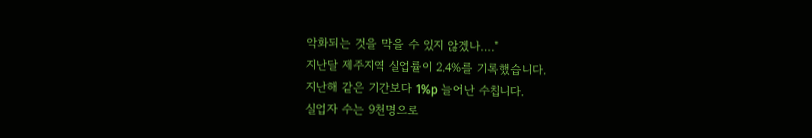악화되는 것을 막을 수 있지 않겠나…."
지난달 제주지역 실업률이 2.4%를 기록했습니다.
지난해 같은 기간보다 1%p 늘어난 수칩니다.
실업자 수는 9천명으로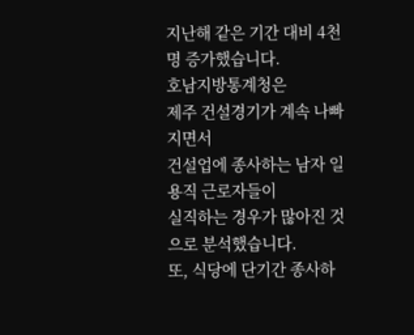지난해 같은 기간 대비 4천 명 증가했습니다.
호남지방통계청은
제주 건설경기가 계속 나빠지면서
건설업에 종사하는 남자 일용직 근로자들이
실직하는 경우가 많아진 것으로 분석했습니다.
또, 식당에 단기간 종사하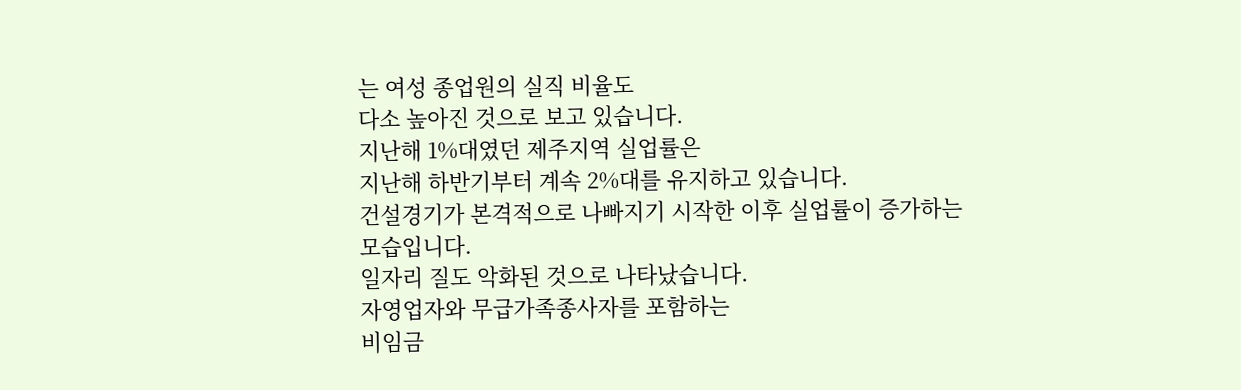는 여성 종업원의 실직 비율도
다소 높아진 것으로 보고 있습니다.
지난해 1%대였던 제주지역 실업률은
지난해 하반기부터 계속 2%대를 유지하고 있습니다.
건설경기가 본격적으로 나빠지기 시작한 이후 실업률이 증가하는
모습입니다.
일자리 질도 악화된 것으로 나타났습니다.
자영업자와 무급가족종사자를 포함하는
비임금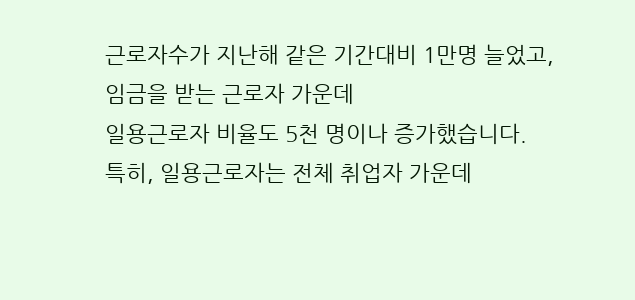근로자수가 지난해 같은 기간대비 1만명 늘었고,
임금을 받는 근로자 가운데
일용근로자 비율도 5천 명이나 증가했습니다.
특히, 일용근로자는 전체 취업자 가운데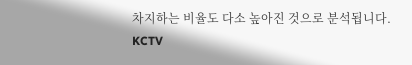차지하는 비율도 다소 높아진 것으로 분석됩니다.
KCTV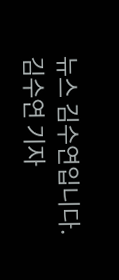뉴스 김수연입니다.
김수연 기자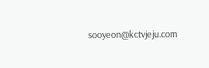sooyeon@kctvjeju.com